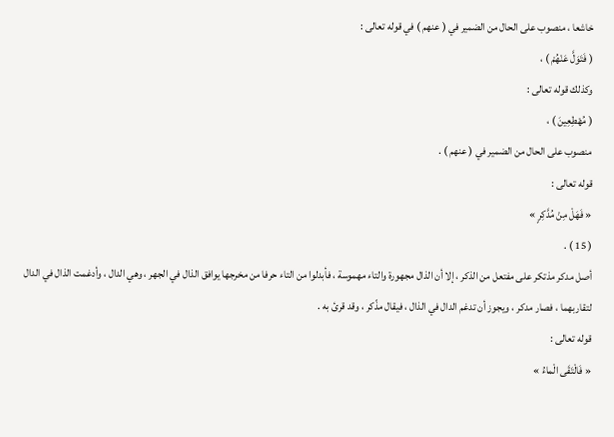خاشعا ، منصوب على الحال من الضمير في ( عنهم ) في قوله تعالى :
( فَتَوَلَّ عَنْهُمْ ) ،
وكذلك قوله تعالى :
( مُهْطِعِينَ ) ،
منصوب على الحال من الضمير في ( عنهم ) .
قوله تعالى :
« فَهَلْ مِنْ مُدَّكِرٍ »
( 15 ) .
أصل مدكر مذتكر على مفتعل من الذكر ، إلا أن الذال مجهورة والتاء مهموسة ، فأبدلوا من التاء حرفا من مخرجها يوافق الذال في الجهر ، وهي الدال ، وأدغمت الذال في الدال لتقاربهما ، فصار مدكر ، ويجوز أن تدغم الدال في الذال ، فيقال مذّكر ، وقد قرئ به .
قوله تعالى :
« فَالْتَقَى الْماءُ »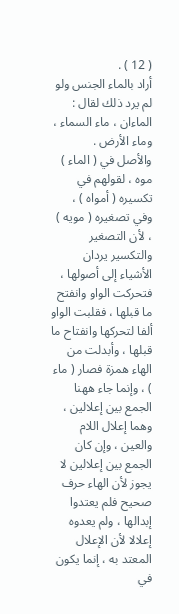( 12 ) .
أراد بالماء الجنس ولو لم يرد ذلك لقال : الماءان ، ماء السماء ، وماء الأرض .
والأصل في ( الماء ) موه ، لقولهم في تكسيره ( أمواه ) ، وفي تصغيره ( مويه ) ، لأن التصغير والتكسير يردان الأشياء إلى أصولها ، فتحركت الواو وانفتح ما قبلها ، فقلبت الواو ألفا لتحركها وانفتاح ما قبلها ، وأبدلت من الهاء همزة فصار ( ماء ) ، وإنما جاء ههنا الجمع بين إعلالين ، وهما إعلال اللام والعين ، وإن كان الجمع بين إعلالين لا يجوز لأن الهاء حرف صحيح فلم يعتدوا إبدالها ، ولم يعدوه إعلالا لأن الإعلال المعتد به ، إنما يكون في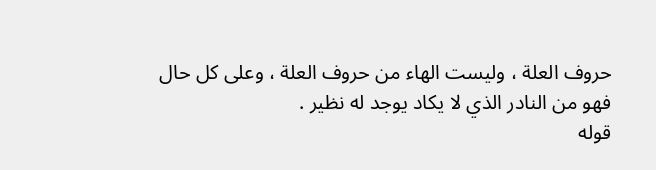حروف العلة ، وليست الهاء من حروف العلة ، وعلى كل حال فهو من النادر الذي لا يكاد يوجد له نظير .
قوله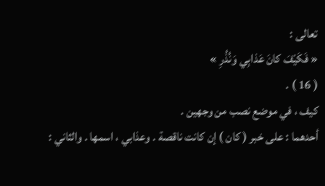تعالى :
« فَكَيْفَ كانَ عَذابِي وَنُذُرِ »
( 16 ) .
كيف ، في موضع نصب من وجهين .
أحدهما : على خبر ( كان ) إن كانت ناقصة . وعذابي ، اسمها . والثاني :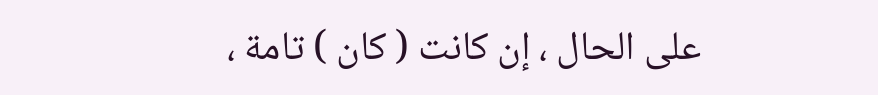على الحال ، إن كانت ( كان ) تامة ،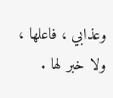وعذابي ، فاعلها ، ولا خبر لها .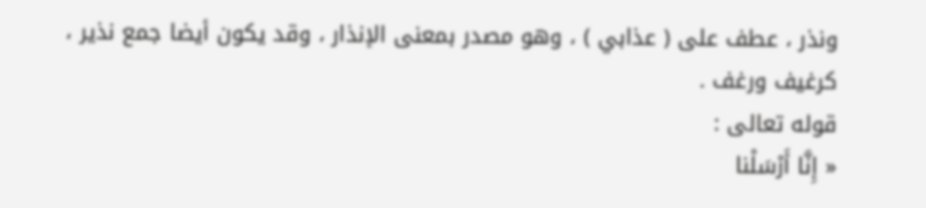ونذر ، عطف على ( عذابي ) ، وهو مصدر بمعنى الإنذار ، وقد يكون أيضا جمع نذير ، كرغيف ورغف .
قوله تعالى :
« إِنَّا أَرْسَلْنا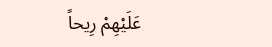عَلَيْهِمْ رِيحاً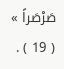صَرْصَراً »
( 19 ) .